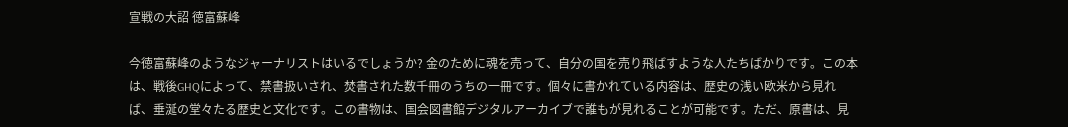宣戦の大詔 徳富蘇峰

今徳富蘇峰のようなジャーナリストはいるでしょうか? 金のために魂を売って、自分の国を売り飛ばすような人たちばかりです。この本は、戦後GHQによって、禁書扱いされ、焚書された数千冊のうちの一冊です。個々に書かれている内容は、歴史の浅い欧米から見れば、垂涎の堂々たる歴史と文化です。この書物は、国会図書館デジタルアーカイブで誰もが見れることが可能です。ただ、原書は、見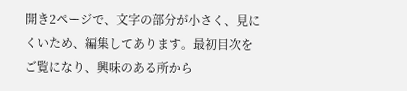開き2ページで、文字の部分が小さく、見にくいため、編集してあります。最初目次をご覧になり、興味のある所から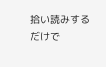拾い読みするだけで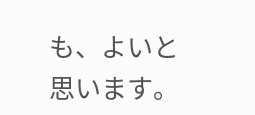も、よいと思います。